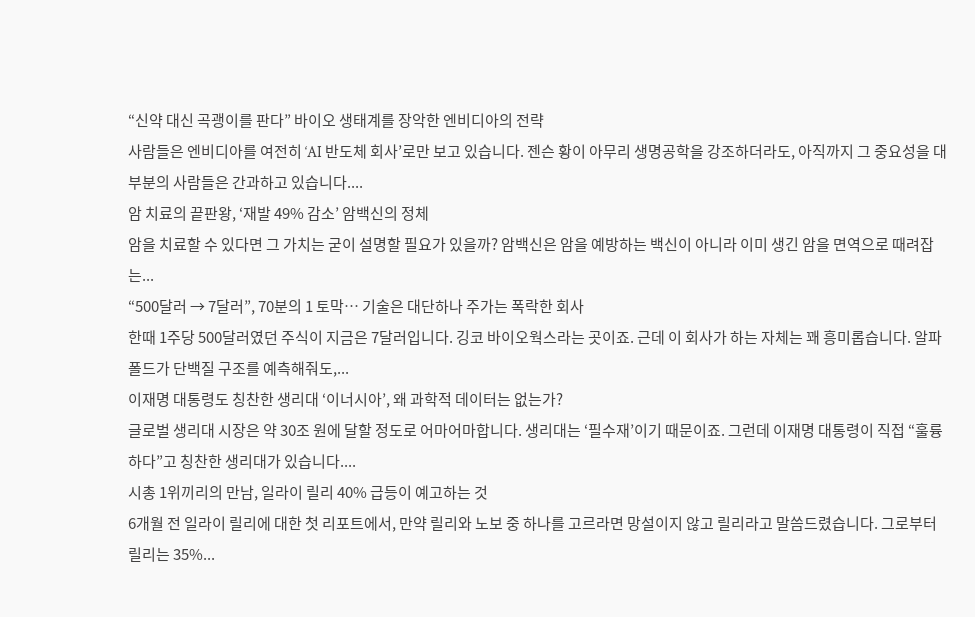“신약 대신 곡괭이를 판다” 바이오 생태계를 장악한 엔비디아의 전략
사람들은 엔비디아를 여전히 ‘AI 반도체 회사’로만 보고 있습니다. 젠슨 황이 아무리 생명공학을 강조하더라도, 아직까지 그 중요성을 대부분의 사람들은 간과하고 있습니다....
암 치료의 끝판왕, ‘재발 49% 감소’ 암백신의 정체
암을 치료할 수 있다면 그 가치는 굳이 설명할 필요가 있을까? 암백신은 암을 예방하는 백신이 아니라 이미 생긴 암을 면역으로 때려잡는...
“500달러 → 7달러”, 70분의 1 토막… 기술은 대단하나 주가는 폭락한 회사
한때 1주당 500달러였던 주식이 지금은 7달러입니다. 깅코 바이오웍스라는 곳이죠. 근데 이 회사가 하는 자체는 꽤 흥미롭습니다. 알파폴드가 단백질 구조를 예측해줘도,...
이재명 대통령도 칭찬한 생리대 ‘이너시아’, 왜 과학적 데이터는 없는가?
글로벌 생리대 시장은 약 30조 원에 달할 정도로 어마어마합니다. 생리대는 ‘필수재’이기 때문이죠. 그런데 이재명 대통령이 직접 “훌륭하다”고 칭찬한 생리대가 있습니다....
시총 1위끼리의 만남, 일라이 릴리 40% 급등이 예고하는 것
6개월 전 일라이 릴리에 대한 첫 리포트에서, 만약 릴리와 노보 중 하나를 고르라면 망설이지 않고 릴리라고 말씀드렸습니다. 그로부터 릴리는 35%...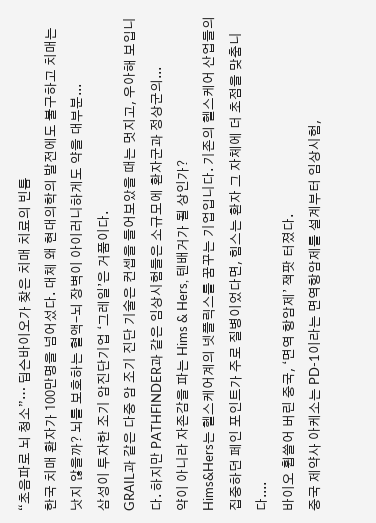“초음파로 뇌 청소”… 딥슨바이오가 찾은 치매 치료의 빈틈
한국 치매 환자가 100만명을 넘어섰다. 대체 왜 현대의학의 발전에도 불구하고 치매는 낫지 않을까? 뇌를 보호하는 혈액-뇌 장벽이 아이러니하게도 약을 대부분...
삼성이 투자한 조기 암진단기업 ‘그레일’은 거품이다.
GRAIL과 같은 다중 암 조기 진단 기술은 컨셉을 들어보았을 때는 멋지고, 우아해 보입니다. 하지만 PATHFINDER과 같은 임상시험들은 소규모에 환자군과 정상군의...
약이 아니라 자존감을 파는 Hims & Hers, 텐배거가 될 상인가?
Hims&Hers는 헬스케어계의 넷플릭스를 꿈꾸는 기업입니다. 기존의 헬스케어 산업들의 집중하던 페인 포인트가 주로 질병이었다면, 힘스는 환자 그 자체에 더 초점을 맞춤니다....
바이오 휩쓸어 버린 중국, ‘면역 항암제’ 잭팟 터졌다.
중국 제약사 아케소는 PD-1이라는 면역항암제를 설계부터 임상시험,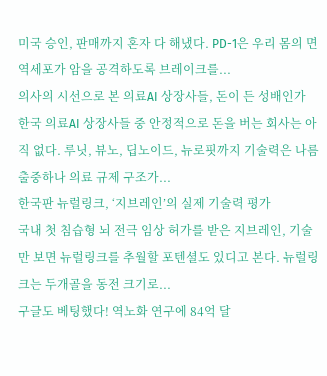미국 승인, 판매까지 혼자 다 해냈다. PD-1은 우리 몸의 면역세포가 암을 공격하도록 브레이크를...
의사의 시선으로 본 의료AI 상장사들, 돈이 든 성배인가
한국 의료AI 상장사들 중 안정적으로 돈을 버는 회사는 아직 없다. 루닛, 뷰노, 딥노이드, 뉴로핏까지 기술력은 나름 출중하나 의료 규제 구조가...
한국판 뉴럴링크, ‘지브레인’의 실제 기술력 평가
국내 첫 침습형 뇌 전극 임상 허가를 받은 지브레인, 기술만 보면 뉴럴링크를 추월할 포텐셜도 있디고 본다. 뉴럴링크는 두개골을 동전 크기로...
구글도 베팅했다! 역노화 연구에 84억 달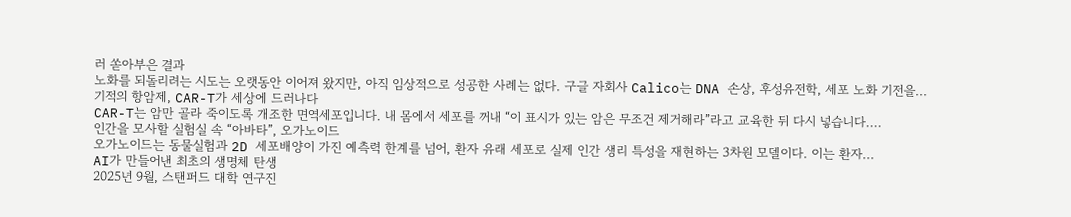러 쏟아부은 결과
노화를 되돌리려는 시도는 오랫동안 이어져 왔지만, 아직 임상적으로 성공한 사례는 없다. 구글 자회사 Calico는 DNA 손상, 후성유전학, 세포 노화 기전을...
기적의 항암제, CAR-T가 세상에 드러나다
CAR-T는 암만 골라 죽이도록 개조한 면역세포입니다. 내 몸에서 세포를 꺼내 “이 표시가 있는 암은 무조건 제거해라”라고 교육한 뒤 다시 넣습니다....
인간을 모사할 실험실 속 “아바타”, 오가노이드
오가노이드는 동물실험과 2D 세포배양이 가진 예측력 한계를 넘어, 환자 유래 세포로 실제 인간 생리 특성을 재현하는 3차원 모델이다. 이는 환자...
AI가 만들어낸 최초의 생명체 탄생
2025년 9월, 스탠퍼드 대학 연구진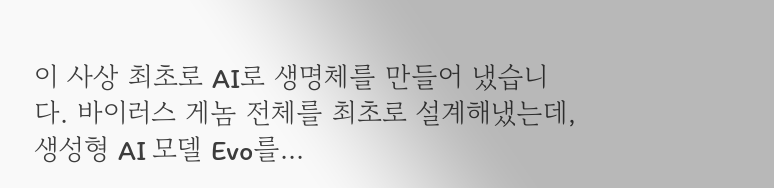이 사상 최초로 AI로 생명체를 만들어 냈습니다. 바이러스 게놈 전체를 최초로 설계해냈는데, 생성형 AI 모델 Evo를...